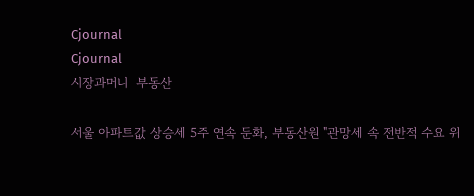Cjournal
Cjournal
시장과머니  부동산

서울 아파트값 상승세 5주 연속 둔화, 부동산원 "관망세 속 전반적 수요 위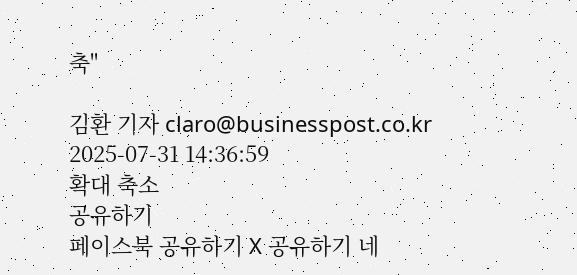축"

김환 기자 claro@businesspost.co.kr 2025-07-31 14:36:59
확대 축소
공유하기
페이스북 공유하기 X 공유하기 네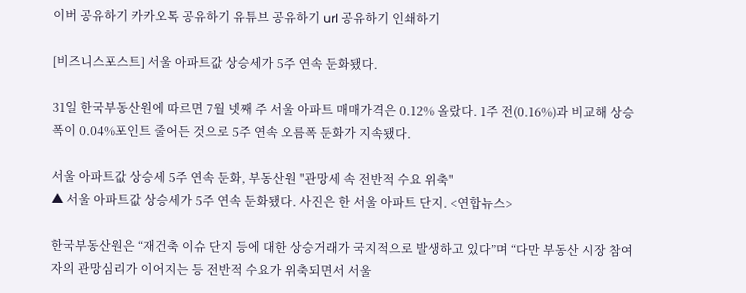이버 공유하기 카카오톡 공유하기 유튜브 공유하기 url 공유하기 인쇄하기

[비즈니스포스트] 서울 아파트값 상승세가 5주 연속 둔화됐다.

31일 한국부동산원에 따르면 7월 넷째 주 서울 아파트 매매가격은 0.12% 올랐다. 1주 전(0.16%)과 비교해 상승폭이 0.04%포인트 줄어든 것으로 5주 연속 오름폭 둔화가 지속됐다.

서울 아파트값 상승세 5주 연속 둔화, 부동산원 "관망세 속 전반적 수요 위축"
▲ 서울 아파트값 상승세가 5주 연속 둔화됐다. 사진은 한 서울 아파트 단지. <연합뉴스>

한국부동산원은 “재건축 이슈 단지 등에 대한 상승거래가 국지적으로 발생하고 있다”며 “다만 부동산 시장 참여자의 관망심리가 이어지는 등 전반적 수요가 위축되면서 서울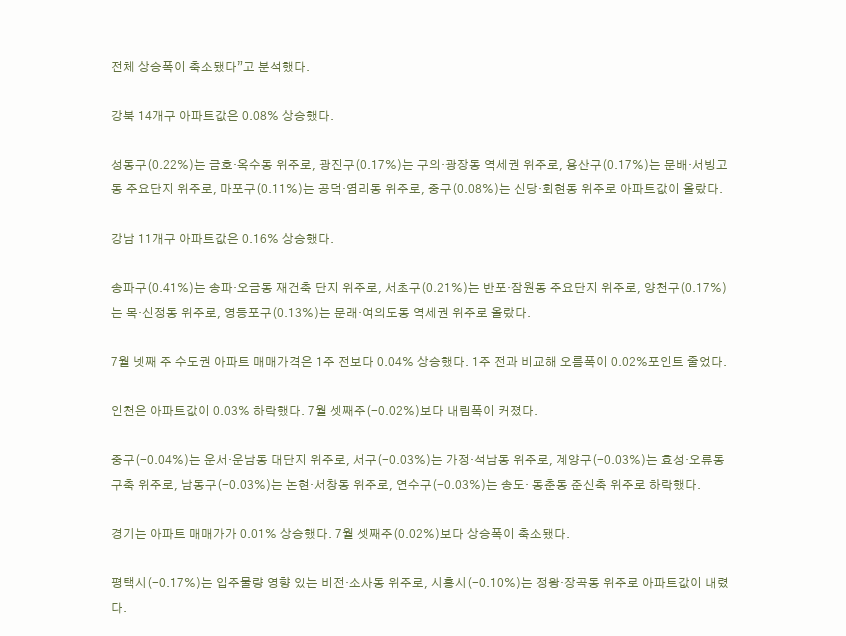전체 상승폭이 축소됐다”고 분석했다.

강북 14개구 아파트값은 0.08% 상승했다.

성동구(0.22%)는 금호·옥수동 위주로, 광진구(0.17%)는 구의·광장동 역세권 위주로, 용산구(0.17%)는 문배·서빙고동 주요단지 위주로, 마포구(0.11%)는 공덕·염리동 위주로, 중구(0.08%)는 신당·회현동 위주로 아파트값이 올랐다.

강남 11개구 아파트값은 0.16% 상승했다.

송파구(0.41%)는 송파·오금동 재건축 단지 위주로, 서초구(0.21%)는 반포·잠원동 주요단지 위주로, 양천구(0.17%)는 목·신정동 위주로, 영등포구(0.13%)는 문래·여의도동 역세권 위주로 올랐다.

7월 넷째 주 수도권 아파트 매매가격은 1주 전보다 0.04% 상승했다. 1주 전과 비교해 오름폭이 0.02%포인트 줄었다.

인천은 아파트값이 0.03% 하락했다. 7월 셋째주(-0.02%)보다 내림폭이 커졌다.

중구(-0.04%)는 운서·운남동 대단지 위주로, 서구(-0.03%)는 가정·석남동 위주로, 계양구(-0.03%)는 효성·오류동 구축 위주로, 남동구(-0.03%)는 논현·서창동 위주로, 연수구(-0.03%)는 송도· 동춘동 준신축 위주로 하락했다.

경기는 아파트 매매가가 0.01% 상승했다. 7월 셋째주(0.02%)보다 상승폭이 축소됐다.

평택시(-0.17%)는 입주물량 영향 있는 비전·소사동 위주로, 시흥시(-0.10%)는 정왕·장곡동 위주로 아파트값이 내렸다.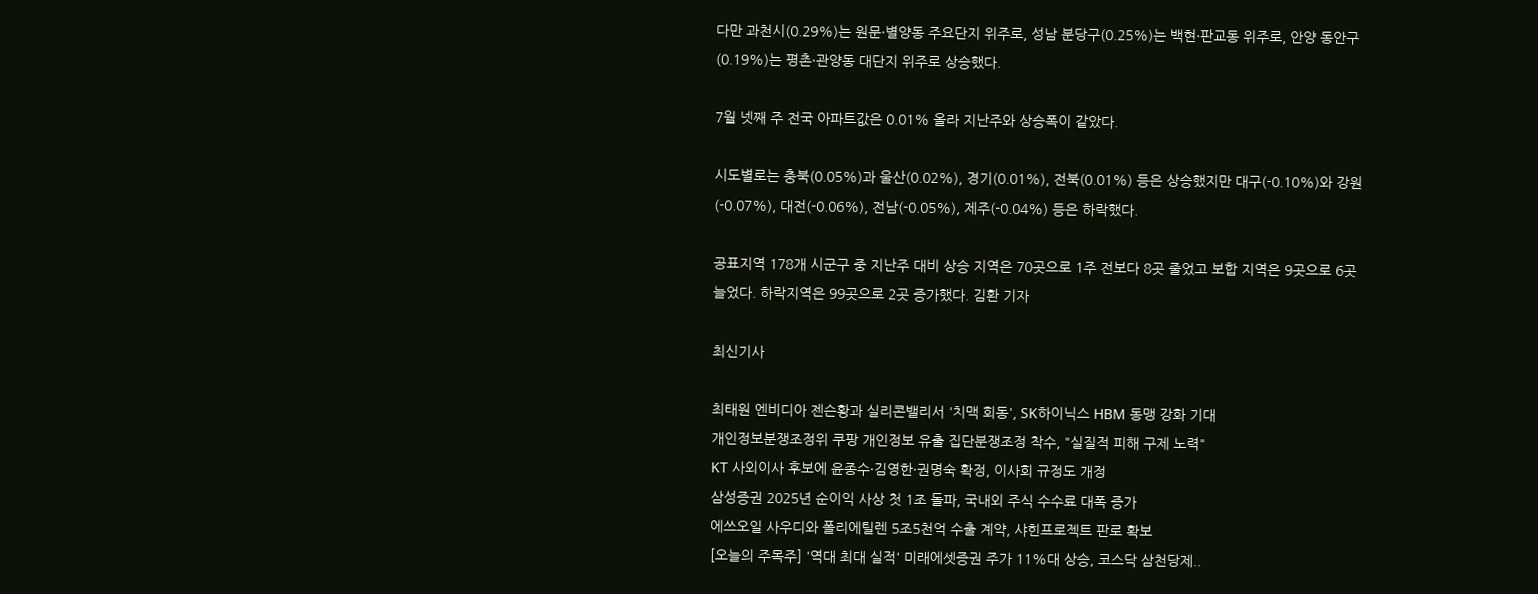다만 과천시(0.29%)는 원문·별양동 주요단지 위주로, 성남 분당구(0.25%)는 백현·판교동 위주로, 안양 동안구(0.19%)는 평촌·관양동 대단지 위주로 상승했다.

7월 넷째 주 전국 아파트값은 0.01% 올라 지난주와 상승폭이 같았다.

시도별로는 충북(0.05%)과 울산(0.02%), 경기(0.01%), 전북(0.01%) 등은 상승했지만 대구(-0.10%)와 강원(-0.07%), 대전(-0.06%), 전남(-0.05%), 제주(-0.04%) 등은 하락했다.

공표지역 178개 시군구 중 지난주 대비 상승 지역은 70곳으로 1주 전보다 8곳 줄었고 보합 지역은 9곳으로 6곳 늘었다. 하락지역은 99곳으로 2곳 증가했다. 김환 기자

최신기사

최태원 엔비디아 젠슨황과 실리콘밸리서 '치맥 회동', SK하이닉스 HBM 동맹 강화 기대
개인정보분쟁조정위 쿠팡 개인정보 유출 집단분쟁조정 착수, "실질적 피해 구제 노력"
KT 사외이사 후보에 윤종수·김영한·권명숙 확정, 이사회 규정도 개정
삼성증권 2025년 순이익 사상 첫 1조 돌파, 국내외 주식 수수료 대폭 증가
에쓰오일 사우디와 폴리에틸렌 5조5천억 수출 계약, 샤힌프로젝트 판로 확보
[오늘의 주목주] '역대 최대 실적' 미래에셋증권 주가 11%대 상승, 코스닥 삼천당제..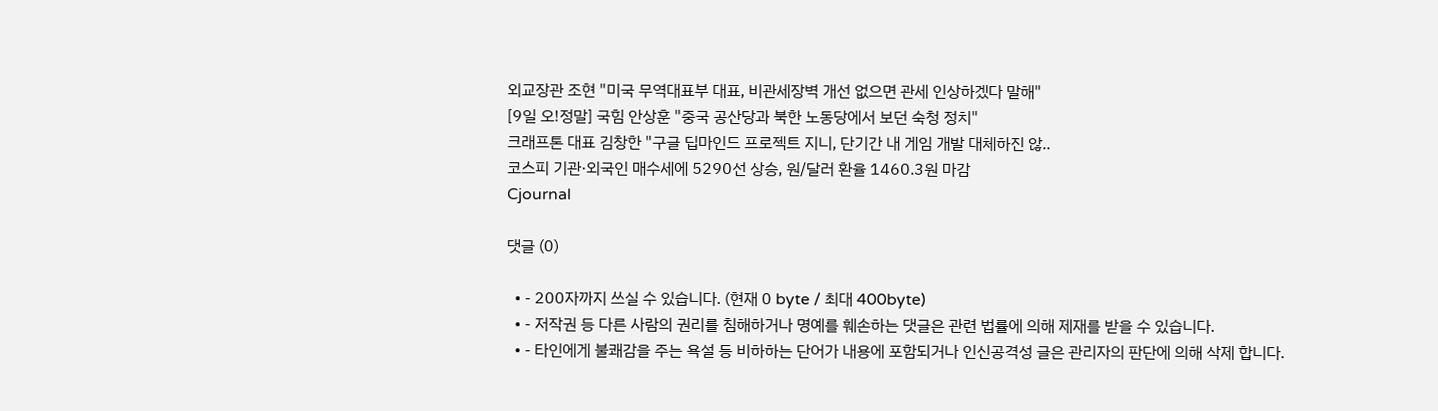외교장관 조현 "미국 무역대표부 대표, 비관세장벽 개선 없으면 관세 인상하겠다 말해"
[9일 오!정말] 국힘 안상훈 "중국 공산당과 북한 노동당에서 보던 숙청 정치"
크래프톤 대표 김창한 "구글 딥마인드 프로젝트 지니, 단기간 내 게임 개발 대체하진 않..
코스피 기관·외국인 매수세에 5290선 상승, 원/달러 환율 1460.3원 마감
Cjournal

댓글 (0)

  • - 200자까지 쓰실 수 있습니다. (현재 0 byte / 최대 400byte)
  • - 저작권 등 다른 사람의 권리를 침해하거나 명예를 훼손하는 댓글은 관련 법률에 의해 제재를 받을 수 있습니다.
  • - 타인에게 불쾌감을 주는 욕설 등 비하하는 단어가 내용에 포함되거나 인신공격성 글은 관리자의 판단에 의해 삭제 합니다.